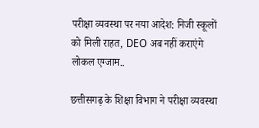परीक्षा व्यवस्था पर नया आदेश: निजी स्कूलों को मिली राहत, DEO अब नहीं कराएंगे लोकल एग्जाम..

छत्तीसगढ़ के शिक्षा विभाग ने परीक्षा व्यवस्था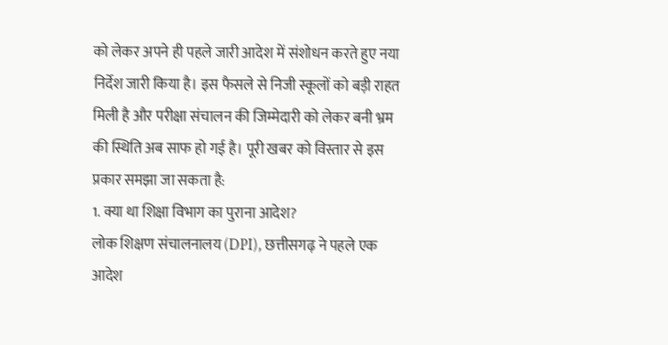को लेकर अपने ही पहले जारी आदेश में संशोधन करते हुए नया निर्देश जारी किया है। इस फैसले से निजी स्कूलों को बड़ी राहत मिली है और परीक्षा संचालन की जिम्मेदारी को लेकर बनी भ्रम की स्थिति अब साफ हो गई है। पूरी खबर को विस्तार से इस प्रकार समझा जा सकता है:
1. क्या था शिक्षा विभाग का पुराना आदेश?
लोक शिक्षण संचालनालय (DPI), छत्तीसगढ़ ने पहले एक आदेश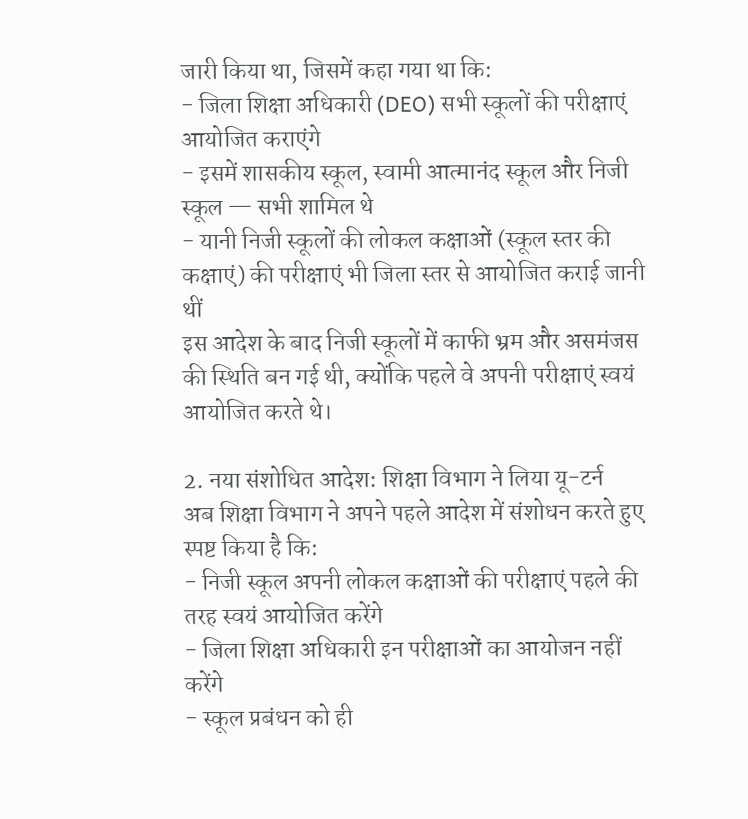जारी किया था, जिसमें कहा गया था कि:
- जिला शिक्षा अधिकारी (DEO) सभी स्कूलों की परीक्षाएं आयोजित कराएंगे
- इसमें शासकीय स्कूल, स्वामी आत्मानंद स्कूल और निजी स्कूल — सभी शामिल थे
- यानी निजी स्कूलों की लोकल कक्षाओं (स्कूल स्तर की कक्षाएं) की परीक्षाएं भी जिला स्तर से आयोजित कराई जानी थीं
इस आदेश के बाद निजी स्कूलों में काफी भ्रम और असमंजस की स्थिति बन गई थी, क्योंकि पहले वे अपनी परीक्षाएं स्वयं आयोजित करते थे।

2. नया संशोधित आदेश: शिक्षा विभाग ने लिया यू-टर्न
अब शिक्षा विभाग ने अपने पहले आदेश में संशोधन करते हुए स्पष्ट किया है कि:
- निजी स्कूल अपनी लोकल कक्षाओं की परीक्षाएं पहले की तरह स्वयं आयोजित करेंगे
- जिला शिक्षा अधिकारी इन परीक्षाओं का आयोजन नहीं करेंगे
- स्कूल प्रबंधन को ही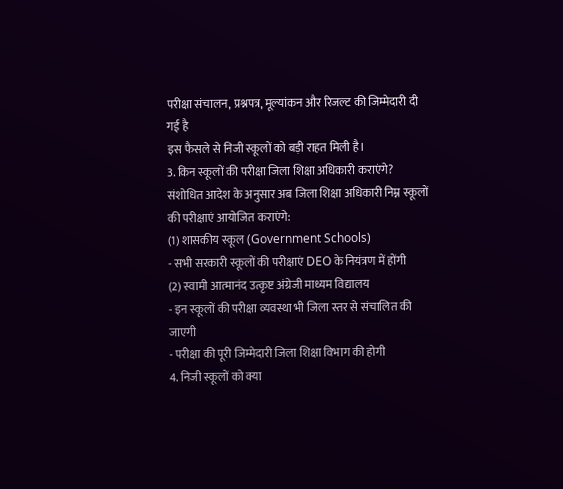परीक्षा संचालन, प्रश्नपत्र, मूल्यांकन और रिजल्ट की जिम्मेदारी दी गई है
इस फैसले से निजी स्कूलों को बड़ी राहत मिली है।
3. किन स्कूलों की परीक्षा जिला शिक्षा अधिकारी कराएंगे?
संशोधित आदेश के अनुसार अब जिला शिक्षा अधिकारी निम्न स्कूलों की परीक्षाएं आयोजित कराएंगे:
(1) शासकीय स्कूल (Government Schools)
- सभी सरकारी स्कूलों की परीक्षाएं DEO के नियंत्रण में होंगी
(2) स्वामी आत्मानंद उत्कृष्ट अंग्रेजी माध्यम विद्यालय
- इन स्कूलों की परीक्षा व्यवस्था भी जिला स्तर से संचालित की जाएगी
- परीक्षा की पूरी जिम्मेदारी जिला शिक्षा विभाग की होगी
4. निजी स्कूलों को क्या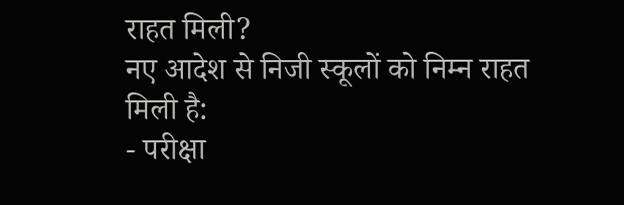राहत मिली?
नए आदेश से निजी स्कूलों को निम्न राहत मिली है:
- परीक्षा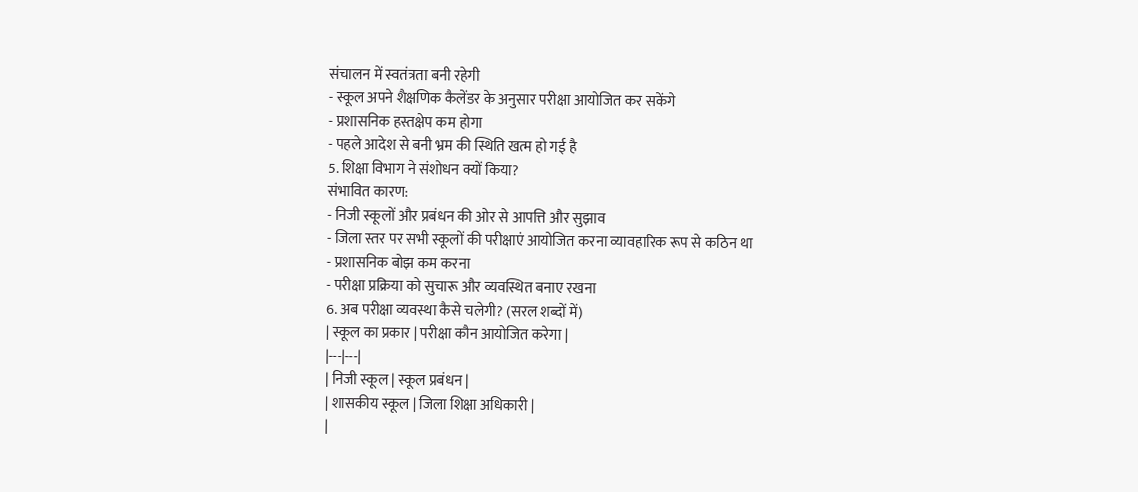संचालन में स्वतंत्रता बनी रहेगी
- स्कूल अपने शैक्षणिक कैलेंडर के अनुसार परीक्षा आयोजित कर सकेंगे
- प्रशासनिक हस्तक्षेप कम होगा
- पहले आदेश से बनी भ्रम की स्थिति खत्म हो गई है
5. शिक्षा विभाग ने संशोधन क्यों किया?
संभावित कारण:
- निजी स्कूलों और प्रबंधन की ओर से आपत्ति और सुझाव
- जिला स्तर पर सभी स्कूलों की परीक्षाएं आयोजित करना व्यावहारिक रूप से कठिन था
- प्रशासनिक बोझ कम करना
- परीक्षा प्रक्रिया को सुचारू और व्यवस्थित बनाए रखना
6. अब परीक्षा व्यवस्था कैसे चलेगी? (सरल शब्दों में)
| स्कूल का प्रकार | परीक्षा कौन आयोजित करेगा |
|---|---|
| निजी स्कूल | स्कूल प्रबंधन |
| शासकीय स्कूल | जिला शिक्षा अधिकारी |
|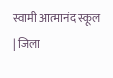स्वामी आत्मानंद स्कूल | जिला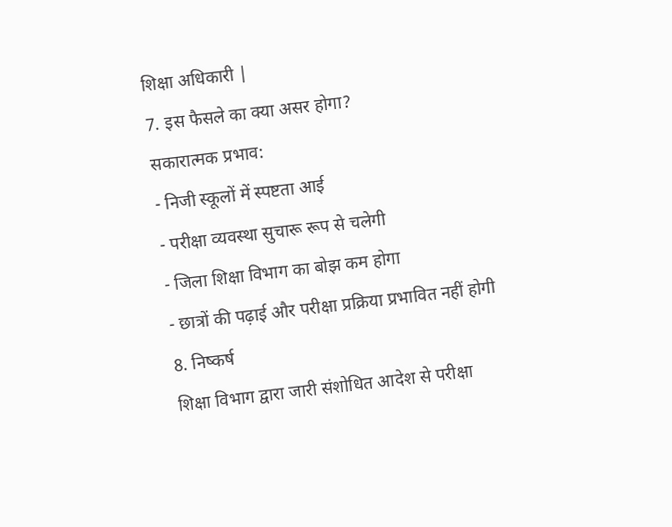शिक्षा अधिकारी |
7. इस फैसले का क्या असर होगा?
सकारात्मक प्रभाव:
- निजी स्कूलों में स्पष्टता आई
- परीक्षा व्यवस्था सुचारू रूप से चलेगी
- जिला शिक्षा विभाग का बोझ कम होगा
- छात्रों की पढ़ाई और परीक्षा प्रक्रिया प्रभावित नहीं होगी
8. निष्कर्ष
शिक्षा विभाग द्वारा जारी संशोधित आदेश से परीक्षा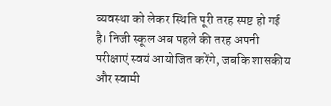व्यवस्था को लेकर स्थिति पूरी तरह स्पष्ट हो गई है। निजी स्कूल अब पहले की तरह अपनी परीक्षाएं स्वयं आयोजित करेंगे, जबकि शासकीय और स्वामी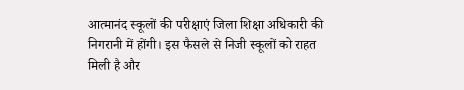आत्मानंद स्कूलों की परीक्षाएं जिला शिक्षा अधिकारी की निगरानी में होंगी। इस फैसले से निजी स्कूलों को राहत मिली है और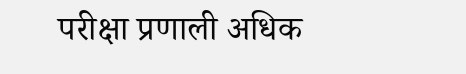परीक्षा प्रणाली अधिक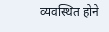व्यवस्थित होने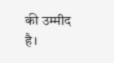की उम्मीद है।